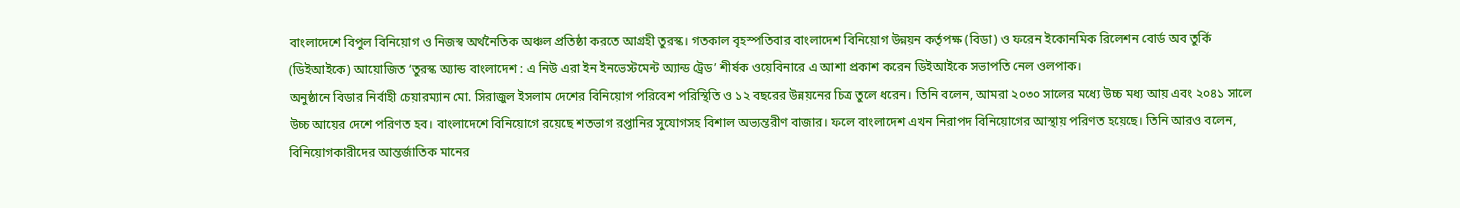বাংলাদেশে বিপুল বিনিয়োগ ও নিজস্ব অর্থনৈতিক অঞ্চল প্রতিষ্ঠা করতে আগ্রহী তুরস্ক। গতকাল বৃহস্পতিবার বাংলাদেশ বিনিয়োগ উন্নয়ন কর্তৃপক্ষ (বিডা) ও ফরেন ইকোনমিক রিলেশন বোর্ড অব তুর্কি (ডিইআইকে) আয়োজিত ‘তুরস্ক অ্যান্ড বাংলাদেশ : এ নিউ এরা ইন ইনভেস্টমেন্ট অ্যান্ড ট্রেড’ শীর্ষক ওয়েবিনারে এ আশা প্রকাশ করেন ডিইআইকে সভাপতি নেল ওলপাক।
অনুষ্ঠানে বিডার নির্বাহী চেয়ারম্যান মো. সিরাজুল ইসলাম দেশের বিনিয়োগ পরিবেশ পরিস্থিতি ও ১২ বছরের উন্নয়নের চিত্র তুলে ধরেন। তিনি বলেন, আমরা ২০৩০ সালের মধ্যে উচ্চ মধ্য আয় এবং ২০৪১ সালে উচ্চ আয়ের দেশে পরিণত হব। বাংলাদেশে বিনিয়োগে রয়েছে শতভাগ রপ্তানির সুযোগসহ বিশাল অভ্যন্তরীণ বাজার। ফলে বাংলাদেশ এখন নিরাপদ বিনিয়োগের আস্থায় পরিণত হয়েছে। তিনি আরও বলেন, বিনিয়োগকারীদের আন্তর্জাতিক মানের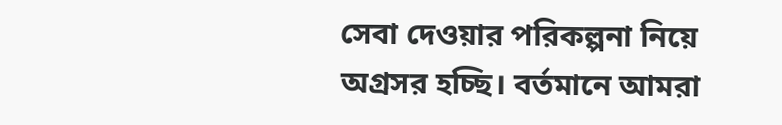সেবা দেওয়ার পরিকল্পনা নিয়ে অগ্রসর হচ্ছি। বর্তমানে আমরা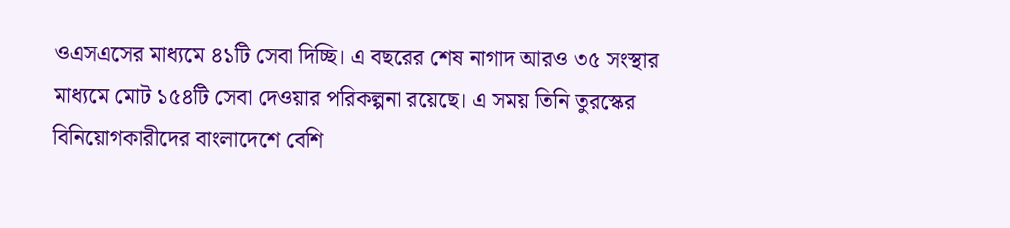ওএসএসের মাধ্যমে ৪১টি সেবা দিচ্ছি। এ বছরের শেষ নাগাদ আরও ৩৫ সংস্থার মাধ্যমে মোট ১৫৪টি সেবা দেওয়ার পরিকল্পনা রয়েছে। এ সময় তিনি তুরস্কের বিনিয়োগকারীদের বাংলাদেশে বেশি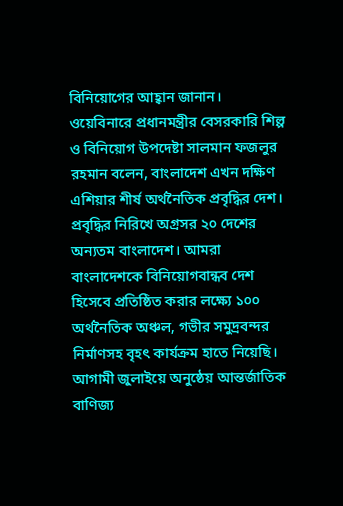বিনিয়োগের আহ্বান জানান।
ওয়েবিনারে প্রধানমন্ত্রীর বেসরকারি শিল্প ও বিনিয়োগ উপদেষ্টা সালমান ফজলুর রহমান বলেন, বাংলাদেশ এখন দক্ষিণ এশিয়ার শীর্ষ অর্থনৈতিক প্রবৃদ্ধির দেশ। প্রবৃদ্ধির নিরিখে অগ্রসর ২০ দেশের অন্যতম বাংলাদেশ। আমরা বাংলাদেশকে বিনিয়োগবান্ধব দেশ হিসেবে প্রতিষ্ঠিত করার লক্ষ্যে ১০০ অর্থনৈতিক অঞ্চল, গভীর সমুদ্রবন্দর নির্মাণসহ বৃহৎ কার্যক্রম হাতে নিয়েছি। আগামী জুলাইয়ে অনুষ্ঠেয় আন্তর্জাতিক বাণিজ্য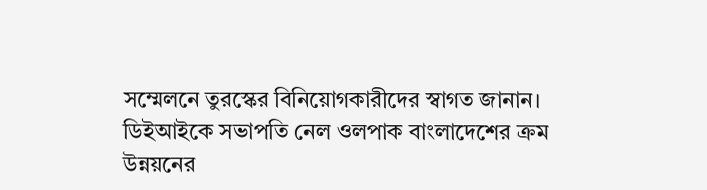সম্মেলনে তুরস্কের বিনিয়োগকারীদের স্বাগত জানান।
ডিইআইকে সভাপতি নেল ওলপাক বাংলাদেশের ক্রম উন্নয়নের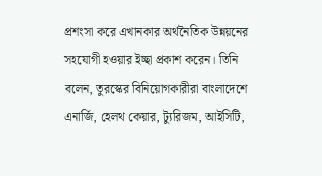প্রশংসা করে এখানকার অর্থনৈতিক উন্নয়নের সহযোগী হওয়ার ইচ্ছা প্রকাশ করেন। তিনি বলেন, তুরস্কের বিনিয়োগকারীরা বাংলাদেশে এনার্জি, হেলথ কেয়ার, ট্যুরিজম, আইসিটি,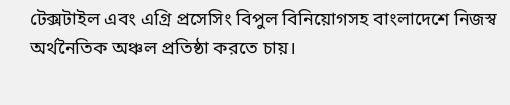টেক্সটাইল এবং এগ্রি প্রসেসিং বিপুল বিনিয়োগসহ বাংলাদেশে নিজস্ব অর্থনৈতিক অঞ্চল প্রতিষ্ঠা করতে চায়।